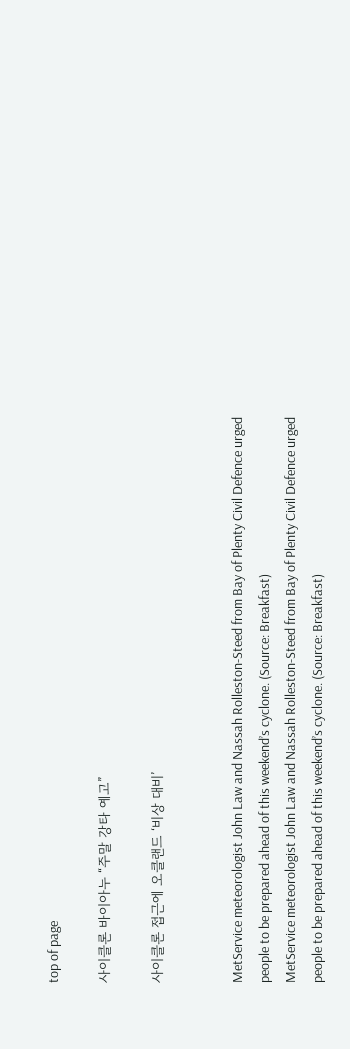top of page

사이클론 바이아누 “주말 강타 예고”

사이클론 접근에 오클랜드 ‘비상 대비’


MetService meteorologist John Law and Nassah Rolleston-Steed from Bay of Plenty Civil Defence urged people to be prepared ahead of this weekend’s cyclone. (Source: Breakfast)
MetService meteorologist John Law and Nassah Rolleston-Steed from Bay of Plenty Civil Defence urged people to be prepared ahead of this weekend’s cyclone. (Source: Breakfast)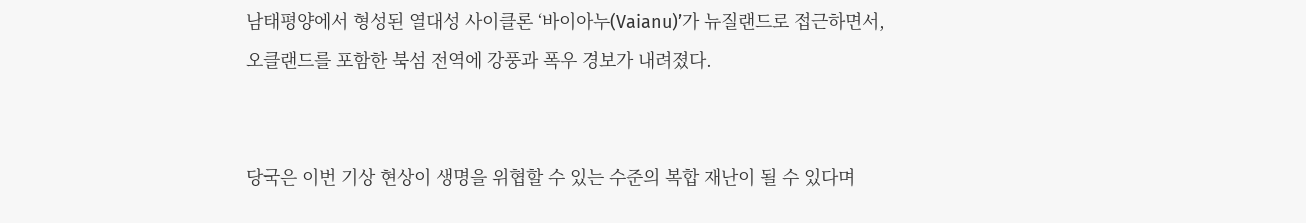남태평양에서 형성된 열대성 사이클론 ‘바이아누(Vaianu)’가 뉴질랜드로 접근하면서, 오클랜드를 포함한 북섬 전역에 강풍과 폭우 경보가 내려졌다.


당국은 이번 기상 현상이 생명을 위협할 수 있는 수준의 복합 재난이 될 수 있다며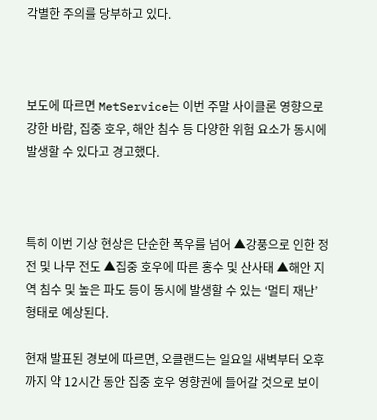각별한 주의를 당부하고 있다.



보도에 따르면 MetService는 이번 주말 사이클론 영향으로 강한 바람, 집중 호우, 해안 침수 등 다양한 위험 요소가 동시에 발생할 수 있다고 경고했다.



특히 이번 기상 현상은 단순한 폭우를 넘어 ▲강풍으로 인한 정전 및 나무 전도 ▲집중 호우에 따른 홍수 및 산사태 ▲해안 지역 침수 및 높은 파도 등이 동시에 발생할 수 있는 ‘멀티 재난’ 형태로 예상된다.

현재 발표된 경보에 따르면, 오클랜드는 일요일 새벽부터 오후까지 약 12시간 동안 집중 호우 영향권에 들어갈 것으로 보이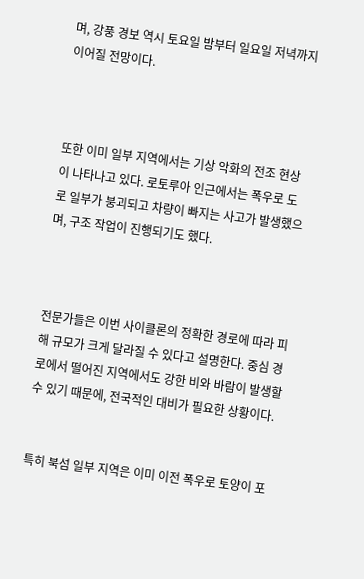며, 강풍 경보 역시 토요일 밤부터 일요일 저녁까지 이어질 전망이다.



또한 이미 일부 지역에서는 기상 악화의 전조 현상이 나타나고 있다. 로토루아 인근에서는 폭우로 도로 일부가 붕괴되고 차량이 빠지는 사고가 발생했으며, 구조 작업이 진행되기도 했다.



전문가들은 이번 사이클론의 정확한 경로에 따라 피해 규모가 크게 달라질 수 있다고 설명한다. 중심 경로에서 떨어진 지역에서도 강한 비와 바람이 발생할 수 있기 때문에, 전국적인 대비가 필요한 상황이다.


특히 북섬 일부 지역은 이미 이전 폭우로 토양이 포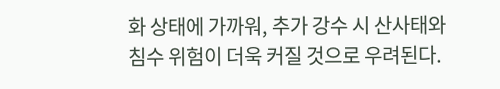화 상태에 가까워, 추가 강수 시 산사태와 침수 위험이 더욱 커질 것으로 우려된다.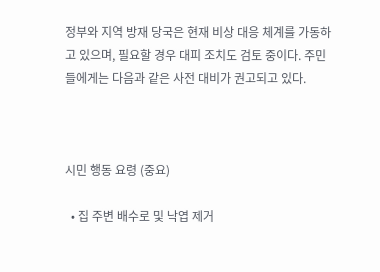정부와 지역 방재 당국은 현재 비상 대응 체계를 가동하고 있으며, 필요할 경우 대피 조치도 검토 중이다. 주민들에게는 다음과 같은 사전 대비가 권고되고 있다.



시민 행동 요령 (중요)

  • 집 주변 배수로 및 낙엽 제거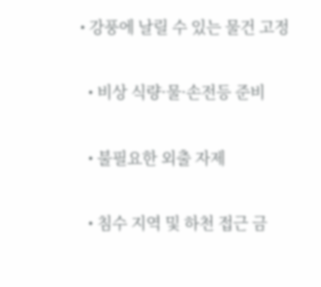• 강풍에 날릴 수 있는 물건 고정

  • 비상 식량·물·손전등 준비

  • 불필요한 외출 자제

  • 침수 지역 및 하천 접근 금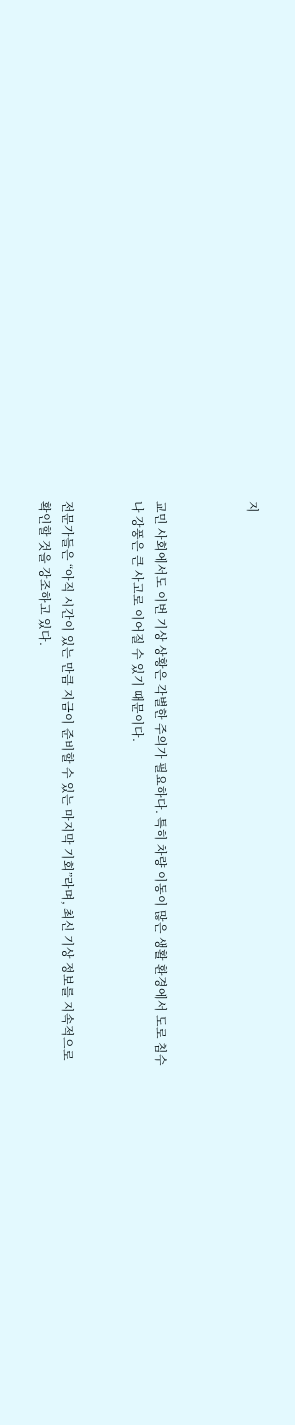지



교민 사회에서도 이번 기상 상황은 각별한 주의가 필요하다. 특히 차량 이동이 많은 생활 환경에서 도로 침수나 강풍은 큰 사고로 이어질 수 있기 때문이다.


전문가들은 “아직 시간이 있는 만큼 지금이 준비할 수 있는 마지막 기회”라며, 최신 기상 정보를 지속적으로 확인할 것을 강조하고 있다.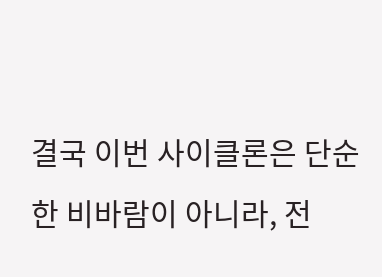결국 이번 사이클론은 단순한 비바람이 아니라, 전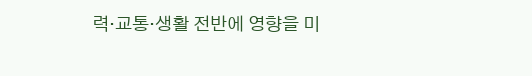력·교통·생활 전반에 영향을 미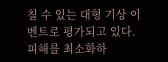칠 수 있는 대형 기상 이벤트로 평가되고 있다. 피해를 최소화하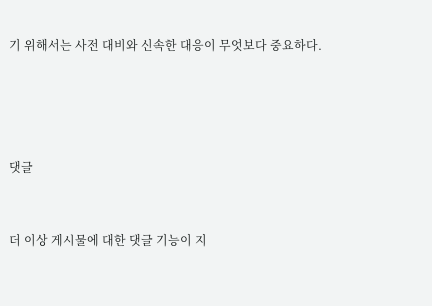기 위해서는 사전 대비와 신속한 대응이 무엇보다 중요하다.




댓글


더 이상 게시물에 대한 댓글 기능이 지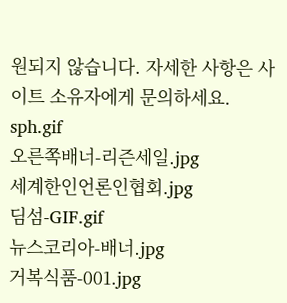원되지 않습니다. 자세한 사항은 사이트 소유자에게 문의하세요.
sph.gif
오른쪽배너-리즌세일.jpg
세계한인언론인협회.jpg
딤섬-GIF.gif
뉴스코리아-배너.jpg
거복식품-001.jpg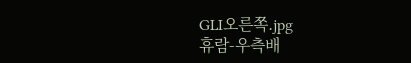GLI오른쪽.jpg
휴람-우측배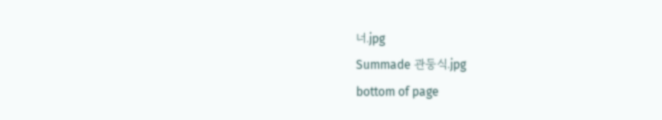너.jpg
Summade 관둥식.jpg
bottom of page